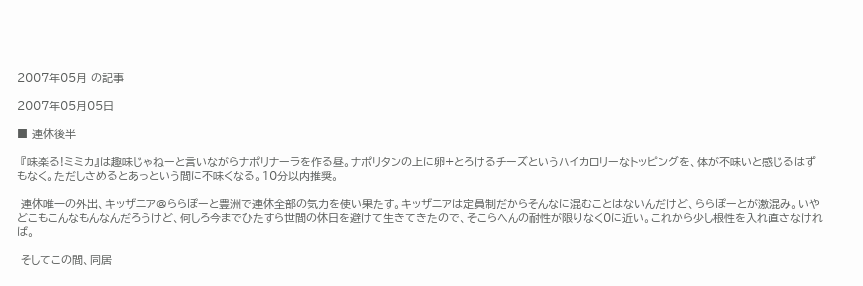2007年05月 の記事

2007年05月05日

■ 連休後半

 『味楽る!ミミカ』は趣味じゃねーと言いながらナポリナーラを作る昼。ナポリタンの上に卵+とろけるチーズというハイカロリーなトッピングを、体が不味いと感じるはずもなく。ただしさめるとあっという間に不味くなる。10分以内推奨。

 連休唯一の外出、キッザニア@ららぽーと豊洲で連休全部の気力を使い果たす。キッザニアは定員制だからそんなに混むことはないんだけど、ららぽーとが激混み。いやどこもこんなもんなんだろうけど、何しろ今までひたすら世間の休日を避けて生きてきたので、そこらへんの耐性が限りなく0に近い。これから少し根性を入れ直さなければ。

 そしてこの間、同居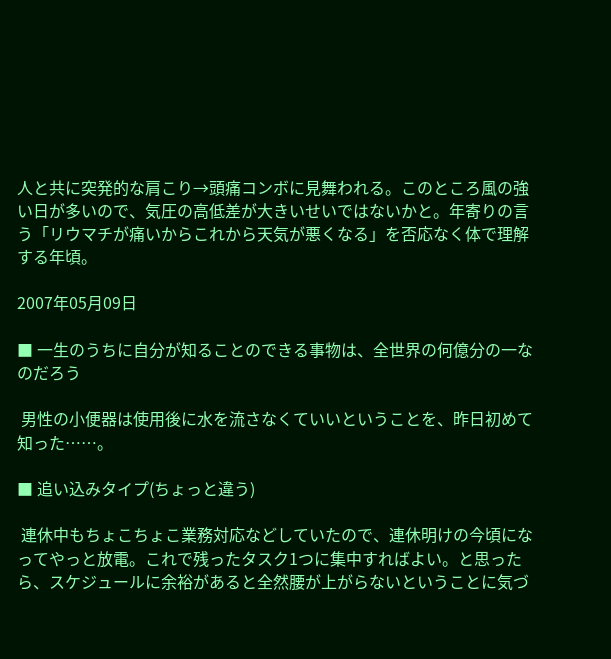人と共に突発的な肩こり→頭痛コンボに見舞われる。このところ風の強い日が多いので、気圧の高低差が大きいせいではないかと。年寄りの言う「リウマチが痛いからこれから天気が悪くなる」を否応なく体で理解する年頃。

2007年05月09日

■ 一生のうちに自分が知ることのできる事物は、全世界の何億分の一なのだろう

 男性の小便器は使用後に水を流さなくていいということを、昨日初めて知った……。

■ 追い込みタイプ(ちょっと違う)

 連休中もちょこちょこ業務対応などしていたので、連休明けの今頃になってやっと放電。これで残ったタスク1つに集中すればよい。と思ったら、スケジュールに余裕があると全然腰が上がらないということに気づ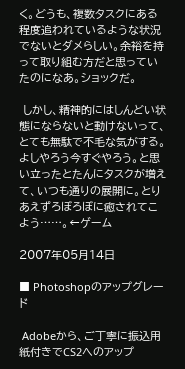く。どうも、複数タスクにある程度追われているような状況でないとダメらしい。余裕を持って取り組む方だと思っていたのになあ。ショックだ。

 しかし、精神的にはしんどい状態にならないと動けないって、とても無駄で不毛な気がする。よしやろう今すぐやろう。と思い立ったとたんにタスクが増えて、いつも通りの展開に。とりあえずろぼろぼに癒されてこよう……。←ゲーム

2007年05月14日

■ Photoshopのアップグレード

 Adobeから、ご丁寧に振込用紙付きでCS2へのアップ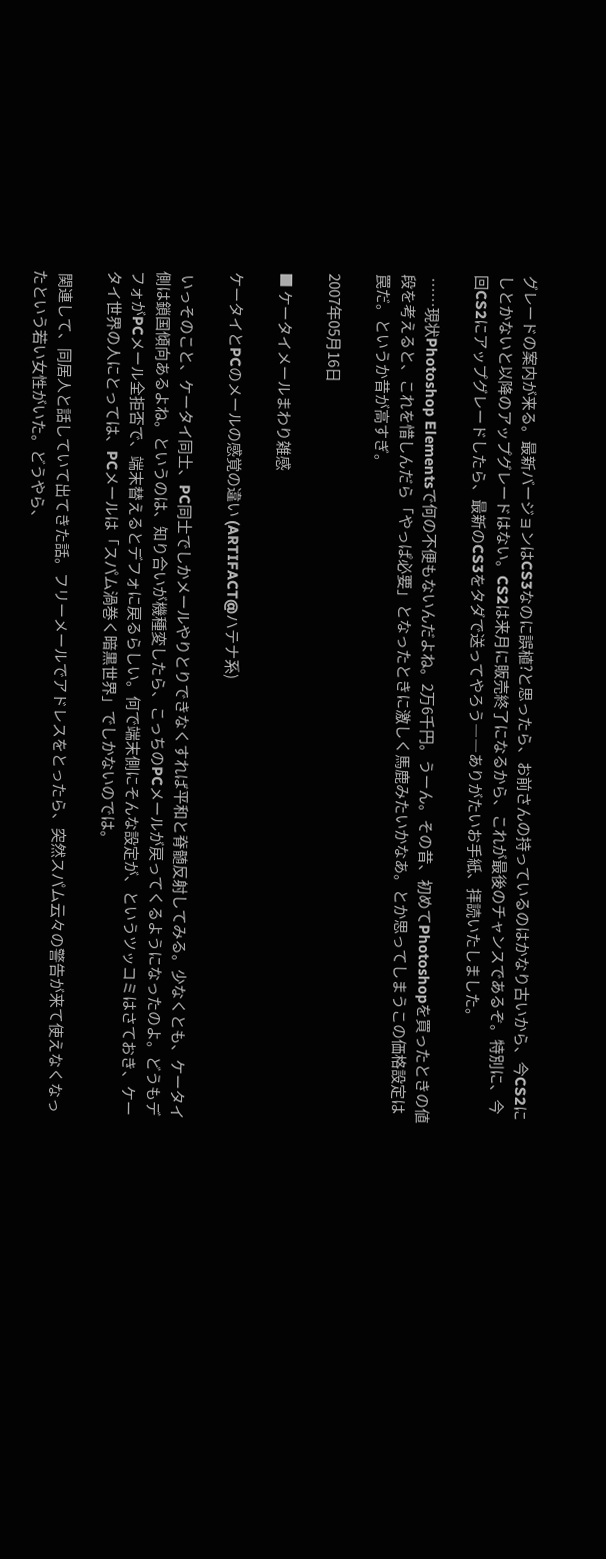グレードの案内が来る。最新バージョンはCS3なのに誤植?と思ったら、お前さんの持っているのはかなり古いから、今CS2にしとかないと以降のアップグレードはない。CS2は来月に販売終了になるから、これが最後のチャンスであるぞ。特別に、今回CS2にアップグレードしたら、最新のCS3をタダで送ってやろう――ありがたいお手紙、拝読いたしました。

 ……現状Photoshop Elementsで何の不便もないんだよね。2万6千円。うーん。その昔、初めてPhotoshopを買ったときの値段を考えると、これを惜しんだら「やっぱ必要」となったときに激しく馬鹿みたいかなあ。とか思ってしまうこの価格設定は罠だ。というか昔が高すぎ。

2007年05月16日

■ ケータイメールまわり雑感

ケータイとPCのメールの感覚の違い (ARTIFACT@ハテナ系)

 いっそのこと、ケータイ同士、PC同士でしかメールやりとりできなくすれば平和と脊髄反射してみる。少なくとも、ケータイ側は鎖国傾向あるよね。というのは、知り合いが機種変したら、こっちのPCメールが戻ってくるようになったのよ。どうもデフォがPCメール全拒否で、端末替えるとデフォに戻るらしい。何で端末側にそんな設定が、というツッコミはさておき、ケータイ世界の人にとっては、PCメールは「スパム渦巻く暗黒世界」でしかないのでは。

 関連して、同居人と話していて出てきた話。フリーメールでアドレスをとったら、突然スパム云々の警告が来て使えなくなったという若い女性がいた。どうやら、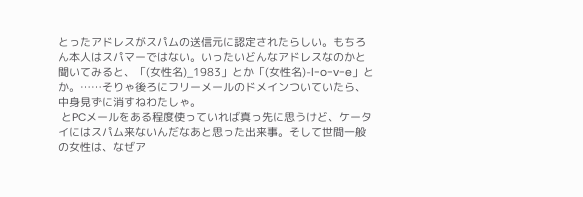とったアドレスがスパムの送信元に認定されたらしい。もちろん本人はスパマーではない。いったいどんなアドレスなのかと聞いてみると、「(女性名)_1983」とか「(女性名)-l-o-v-e」とか。……そりゃ後ろにフリーメールのドメインついていたら、中身見ずに消すねわたしゃ。
 とPCメールをある程度使っていれば真っ先に思うけど、ケータイにはスパム来ないんだなあと思った出来事。そして世間一般の女性は、なぜア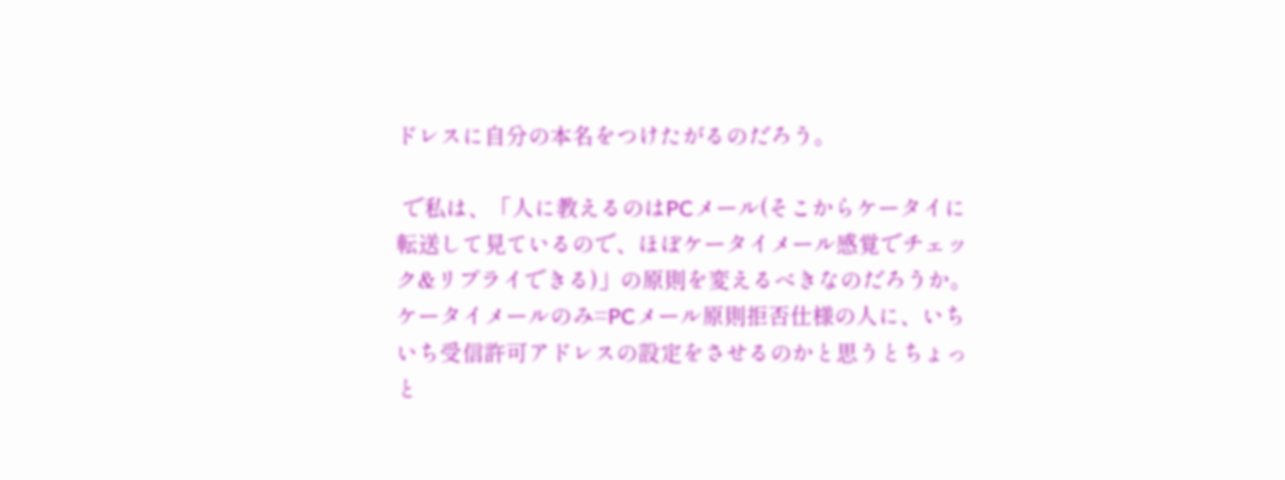ドレスに自分の本名をつけたがるのだろう。

 で私は、「人に教えるのはPCメール(そこからケータイに転送して見ているので、ほぼケータイメール感覚でチェック&リプライできる)」の原則を変えるべきなのだろうか。ケータイメールのみ=PCメール原則拒否仕様の人に、いちいち受信許可アドレスの設定をさせるのかと思うとちょっと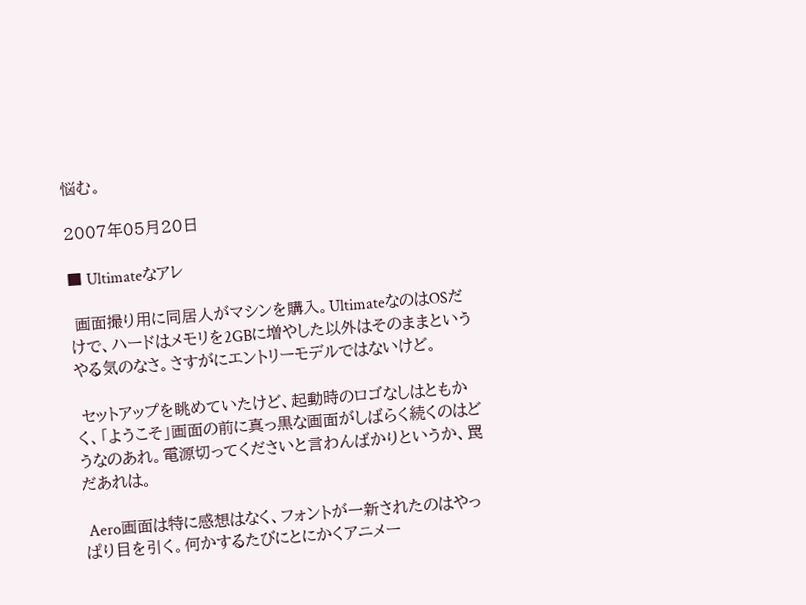悩む。

2007年05月20日

■ Ultimateなアレ

 画面撮り用に同居人がマシンを購入。UltimateなのはOSだけで、ハードはメモリを2GBに増やした以外はそのままというやる気のなさ。さすがにエントリーモデルではないけど。

 セットアップを眺めていたけど、起動時のロゴなしはともかく、「ようこそ」画面の前に真っ黒な画面がしばらく続くのはどうなのあれ。電源切ってくださいと言わんばかりというか、罠だあれは。

 Aero画面は特に感想はなく、フォントが一新されたのはやっぱり目を引く。何かするたびにとにかくアニメー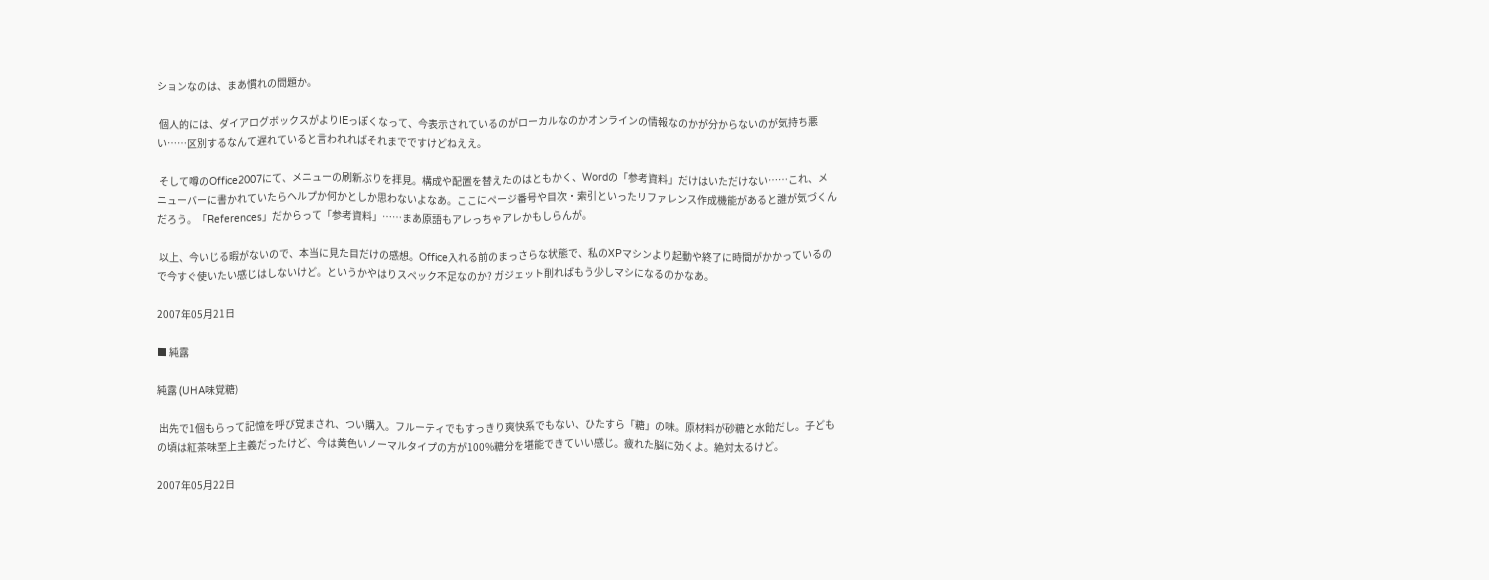ションなのは、まあ慣れの問題か。

 個人的には、ダイアログボックスがよりIEっぽくなって、今表示されているのがローカルなのかオンラインの情報なのかが分からないのが気持ち悪い……区別するなんて遅れていると言われればそれまでですけどねええ。

 そして噂のOffice2007にて、メニューの刷新ぶりを拝見。構成や配置を替えたのはともかく、Wordの「参考資料」だけはいただけない……これ、メニューバーに書かれていたらヘルプか何かとしか思わないよなあ。ここにページ番号や目次・索引といったリファレンス作成機能があると誰が気づくんだろう。「References」だからって「参考資料」……まあ原語もアレっちゃアレかもしらんが。

 以上、今いじる暇がないので、本当に見た目だけの感想。Office入れる前のまっさらな状態で、私のXPマシンより起動や終了に時間がかかっているので今すぐ使いたい感じはしないけど。というかやはりスペック不足なのか? ガジェット削ればもう少しマシになるのかなあ。

2007年05月21日

■ 純露

純露 (UHA味覚糖)

 出先で1個もらって記憶を呼び覚まされ、つい購入。フルーティでもすっきり爽快系でもない、ひたすら「糖」の味。原材料が砂糖と水飴だし。子どもの頃は紅茶味至上主義だったけど、今は黄色いノーマルタイプの方が100%糖分を堪能できていい感じ。疲れた脳に効くよ。絶対太るけど。

2007年05月22日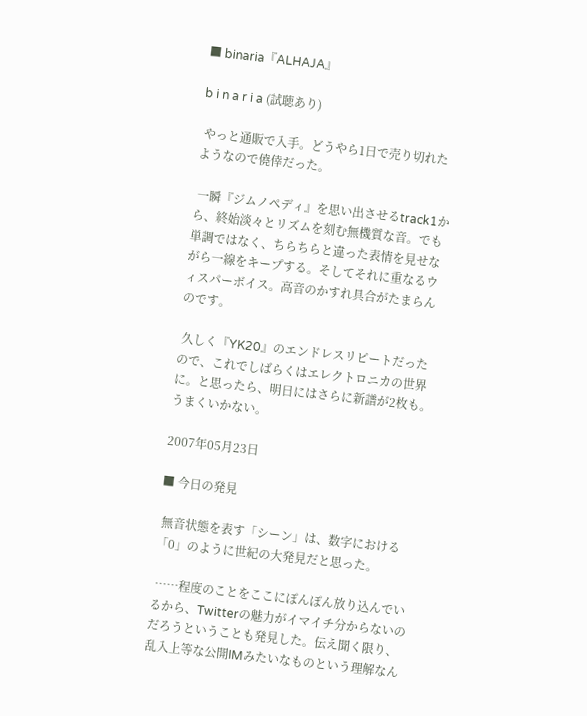■ binaria『ALHAJA』

b i n a r i a (試聴あり)

 やっと通販で入手。どうやら1日で売り切れたようなので僥倖だった。

 一瞬『ジムノペディ』を思い出させるtrack1から、終始淡々とリズムを刻む無機質な音。でも単調ではなく、ちらちらと違った表情を見せながら一線をキープする。そしてそれに重なるウィスパーボイス。高音のかすれ具合がたまらんのです。

 久しく『YK20』のエンドレスリピートだったので、これでしばらくはエレクトロニカの世界に。と思ったら、明日にはさらに新譜が2枚も。うまくいかない。

2007年05月23日

■ 今日の発見

 無音状態を表す「シーン」は、数字における「0」のように世紀の大発見だと思った。

 ……程度のことをここにぽんぽん放り込んでいるから、Twitterの魅力がイマイチ分からないのだろうということも発見した。伝え聞く限り、乱入上等な公開IMみたいなものという理解なん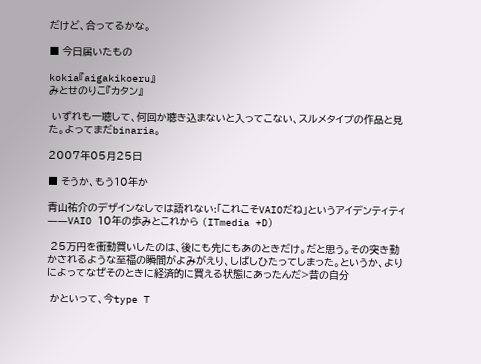だけど、合ってるかな。

■ 今日届いたもの

kokia『aigakikoeru』
みとせのりこ『カタン』

 いずれも一聴して、何回か聴き込まないと入ってこない、スルメタイプの作品と見た。よってまだbinaria。

2007年05月25日

■ そうか、もう10年か

青山祐介のデザインなしでは語れない:「これこそVAIOだね」というアイデンティティ――VAIO 10年の歩みとこれから (ITmedia +D)

 25万円を衝動買いしたのは、後にも先にもあのときだけ。だと思う。その突き動かされるような至福の瞬間がよみがえり、しばしひたってしまった。というか、よりによってなぜそのときに経済的に買える状態にあったんだ>昔の自分

 かといって、今type T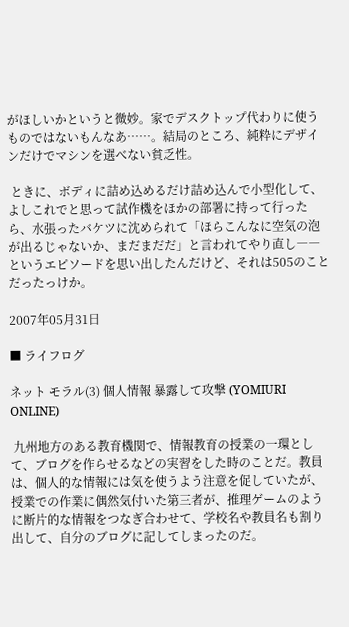がほしいかというと微妙。家でデスクトップ代わりに使うものではないもんなあ……。結局のところ、純粋にデザインだけでマシンを選べない貧乏性。

 ときに、ボディに詰め込めるだけ詰め込んで小型化して、よしこれでと思って試作機をほかの部署に持って行ったら、水張ったバケツに沈められて「ほらこんなに空気の泡が出るじゃないか、まだまだだ」と言われてやり直し――というエピソードを思い出したんだけど、それは505のことだったっけか。

2007年05月31日

■ ライフログ

ネット モラル(3) 個人情報 暴露して攻撃 (YOMIURI ONLINE)

 九州地方のある教育機関で、情報教育の授業の一環として、ブログを作らせるなどの実習をした時のことだ。教員は、個人的な情報には気を使うよう注意を促していたが、授業での作業に偶然気付いた第三者が、推理ゲームのように断片的な情報をつなぎ合わせて、学校名や教員名も割り出して、自分のブログに記してしまったのだ。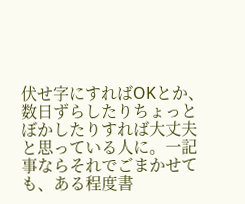伏せ字にすればOKとか、数日ずらしたりちょっとぼかしたりすれば大丈夫と思っている人に。一記事ならそれでごまかせても、ある程度書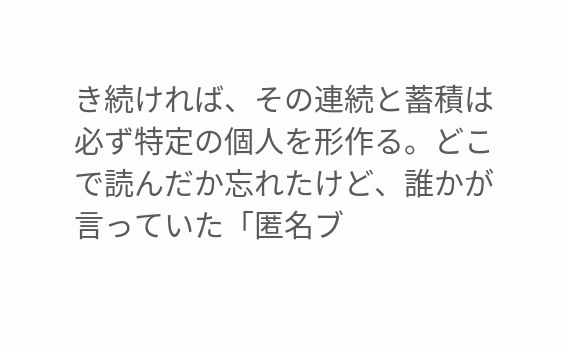き続ければ、その連続と蓄積は必ず特定の個人を形作る。どこで読んだか忘れたけど、誰かが言っていた「匿名ブ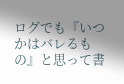ログでも『いつかはバレるもの』と思って書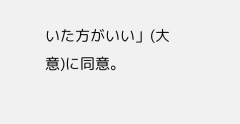いた方がいい」(大意)に同意。